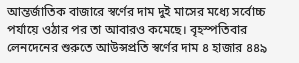আন্তর্জাতিক বাজারে স্বর্ণের দাম দুই মাসের মধ্যে সর্বোচ্চ পর্যায়ে ওঠার পর তা আবারও কমেছে। বৃহস্পতিবার লেনদেনের শুরুতে আউন্সপ্রতি স্বর্ণের দাম ৪ হাজার ৪৪৯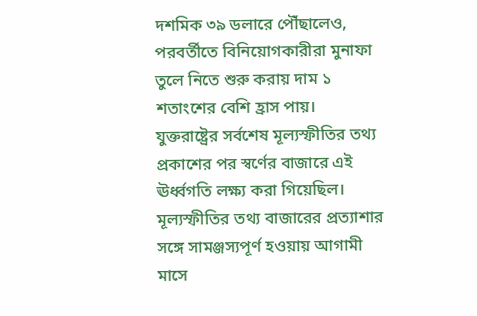দশমিক ৩৯ ডলারে পৌঁছালেও, পরবর্তীতে বিনিয়োগকারীরা মুনাফা তুলে নিতে শুরু করায় দাম ১ শতাংশের বেশি হ্রাস পায়।
যুক্তরাষ্ট্রের সর্বশেষ মূল্যস্ফীতির তথ্য প্রকাশের পর স্বর্ণের বাজারে এই ঊর্ধ্বগতি লক্ষ্য করা গিয়েছিল। মূল্যস্ফীতির তথ্য বাজারের প্রত্যাশার সঙ্গে সামঞ্জস্যপূর্ণ হওয়ায় আগামী মাসে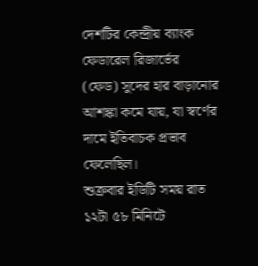দেশটির কেন্দ্রীয় ব্যাংক ফেডারেল রিজার্ভের (ফেড) সুদের হার বাড়ানোর আশঙ্কা কমে যায়, যা স্বর্ণের দামে ইতিবাচক প্রভাব ফেলেছিল।
শুক্রবার ইডিটি সময় রাত ১২টা ৫৮ মিনিটে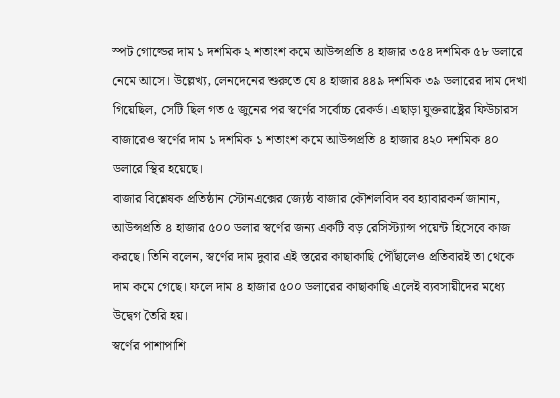স্পট গোল্ডের দাম ১ দশমিক ২ শতাংশ কমে আউন্সপ্রতি ৪ হাজার ৩৫৪ দশমিক ৫৮ ডলারে নেমে আসে। উল্লেখ্য, লেনদেনের শুরুতে যে ৪ হাজার ৪৪৯ দশমিক ৩৯ ডলারের দাম দেখা গিয়েছিল, সেটি ছিল গত ৫ জুনের পর স্বর্ণের সর্বোচ্চ রেকর্ড। এছাড়া যুক্তরাষ্ট্রের ফিউচারস বাজারেও স্বর্ণের দাম ১ দশমিক ১ শতাংশ কমে আউন্সপ্রতি ৪ হাজার ৪২০ দশমিক ৪০ ডলারে স্থির হয়েছে।
বাজার বিশ্লেষক প্রতিষ্ঠান স্টোনএক্সের জ্যেষ্ঠ বাজার কৌশলবিদ বব হ্যাবারকর্ন জানান, আউন্সপ্রতি ৪ হাজার ৫০০ ডলার স্বর্ণের জন্য একটি বড় রেসিস্ট্যান্স পয়েন্ট হিসেবে কাজ করছে। তিনি বলেন, স্বর্ণের দাম দুবার এই স্তরের কাছাকাছি পৌঁছালেও প্রতিবারই তা থেকে দাম কমে গেছে। ফলে দাম ৪ হাজার ৫০০ ডলারের কাছাকাছি এলেই ব্যবসায়ীদের মধ্যে উদ্বেগ তৈরি হয়।
স্বর্ণের পাশাপাশি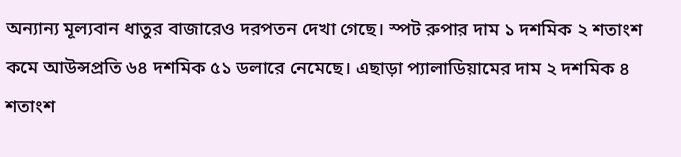অন্যান্য মূল্যবান ধাতুর বাজারেও দরপতন দেখা গেছে। স্পট রুপার দাম ১ দশমিক ২ শতাংশ কমে আউন্সপ্রতি ৬৪ দশমিক ৫১ ডলারে নেমেছে। এছাড়া প্যালাডিয়ামের দাম ২ দশমিক ৪ শতাংশ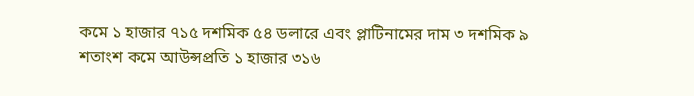কমে ১ হাজার ৭১৫ দশমিক ৫৪ ডলারে এবং প্লাটিনামের দাম ৩ দশমিক ৯ শতাংশ কমে আউন্সপ্রতি ১ হাজার ৩১৬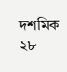দশমিক ২৮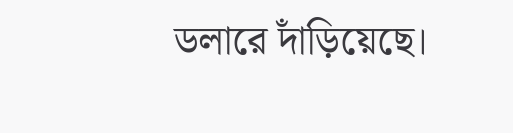ডলারে দাঁড়িয়েছে।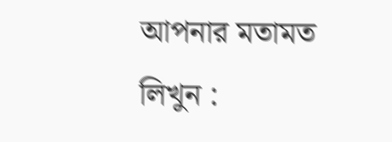আপনার মতামত লিখুন :